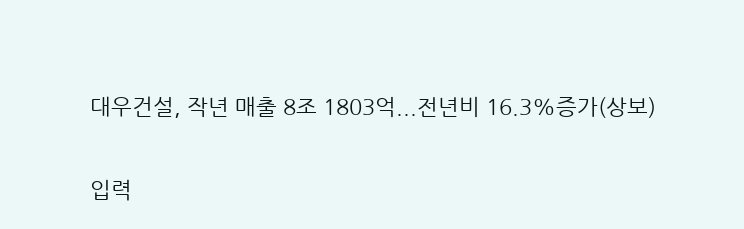대우건설, 작년 매출 8조 1803억...전년비 16.3%증가(상보)

입력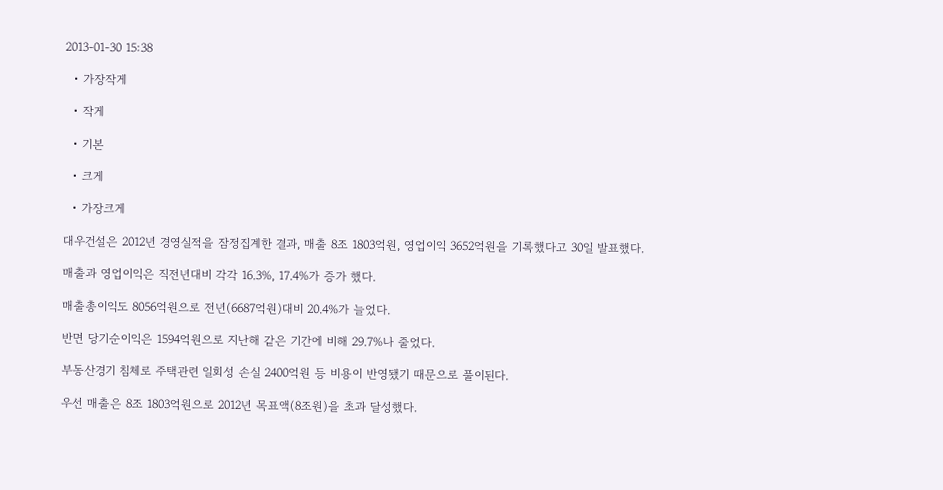2013-01-30 15:38

  • 가장작게

  • 작게

  • 기본

  • 크게

  • 가장크게

대우건설은 2012년 경영실적을 잠정집계한 결과, 매출 8조 1803억원, 영업이익 3652억원을 기록했다고 30일 발표했다.

매출과 영업이익은 직전년대비 각각 16.3%, 17.4%가 증가 했다.

매출총이익도 8056억원으로 전년(6687억원)대비 20.4%가 늘었다.

반면 당기순이익은 1594억원으로 지난해 같은 기간에 비해 29.7%나 줄었다.

부동산경기 침체로 주택관련 일회성 손실 2400억원 등 비용이 반영됐기 때문으로 풀이된다.

우선 매출은 8조 1803억원으로 2012년 목표액(8조원)을 초과 달성했다.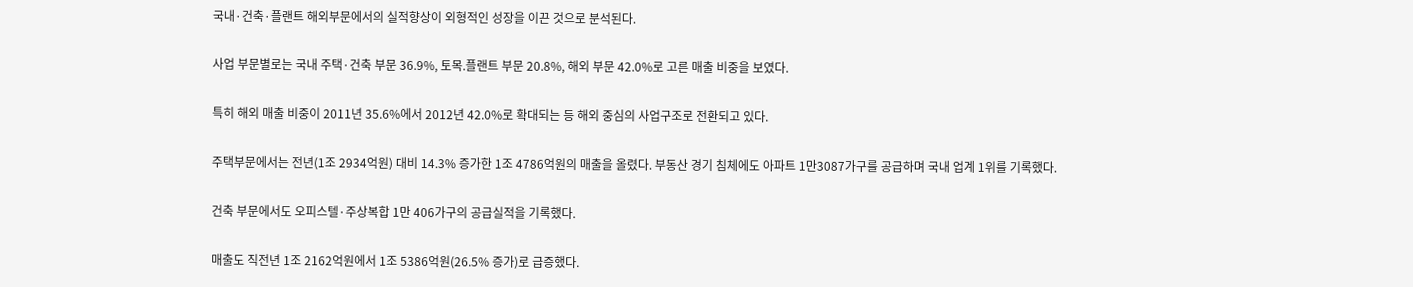국내·건축·플랜트 해외부문에서의 실적향상이 외형적인 성장을 이끈 것으로 분석된다.

사업 부문별로는 국내 주택·건축 부문 36.9%, 토목.플랜트 부문 20.8%, 해외 부문 42.0%로 고른 매출 비중을 보였다.

특히 해외 매출 비중이 2011년 35.6%에서 2012년 42.0%로 확대되는 등 해외 중심의 사업구조로 전환되고 있다.

주택부문에서는 전년(1조 2934억원) 대비 14.3% 증가한 1조 4786억원의 매출을 올렸다. 부동산 경기 침체에도 아파트 1만3087가구를 공급하며 국내 업계 1위를 기록했다.

건축 부문에서도 오피스텔·주상복합 1만 406가구의 공급실적을 기록했다.

매출도 직전년 1조 2162억원에서 1조 5386억원(26.5% 증가)로 급증했다.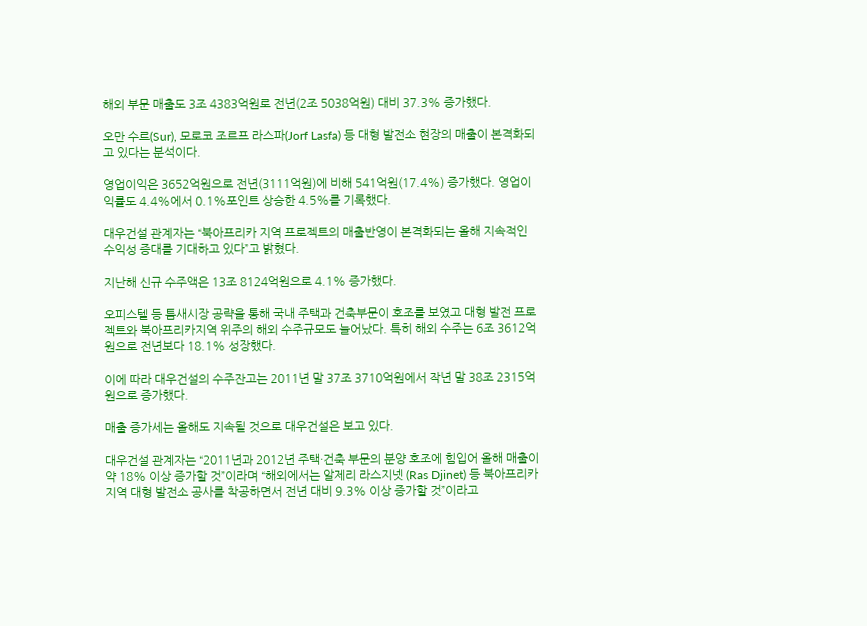해외 부문 매출도 3조 4383억원로 전년(2조 5038억원) 대비 37.3% 증가했다.

오만 수르(Sur), 모로코 조르프 라스파(Jorf Lasfa) 등 대형 발전소 현장의 매출이 본격화되고 있다는 분석이다.

영업이익은 3652억원으로 전년(3111억원)에 비해 541억원(17.4%) 증가했다. 영업이익률도 4.4%에서 0.1%포인트 상승한 4.5%를 기록했다.

대우건설 관계자는 “북아프리카 지역 프로젝트의 매출반영이 본격화되는 올해 지속적인 수익성 증대를 기대하고 있다”고 밝혔다.

지난해 신규 수주액은 13조 8124억원으로 4.1% 증가했다.

오피스텔 등 틈새시장 공략을 통해 국내 주택과 건축부문이 호조를 보였고 대형 발전 프로젝트와 북아프리카지역 위주의 해외 수주규모도 늘어났다. 특히 해외 수주는 6조 3612억원으로 전년보다 18.1% 성장했다.

이에 따라 대우건설의 수주잔고는 2011년 말 37조 3710억원에서 작년 말 38조 2315억원으로 증가했다.

매출 증가세는 올해도 지속될 것으로 대우건설은 보고 있다.

대우건설 관계자는 “2011년과 2012년 주택·건축 부문의 분양 호조에 힘입어 올해 매출이 약 18% 이상 증가할 것”이라며 “해외에서는 알제리 라스지넷 (Ras Djinet) 등 북아프리카 지역 대형 발전소 공사를 착공하면서 전년 대비 9.3% 이상 증가할 것”이라고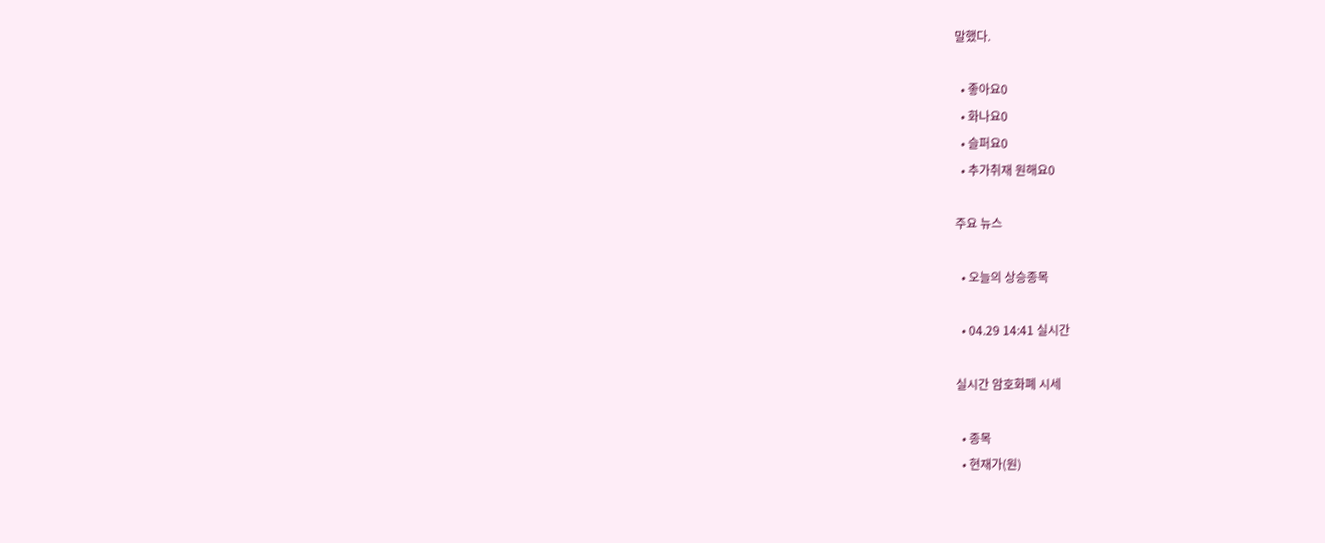말했다.

  • 좋아요0
  • 화나요0
  • 슬퍼요0
  • 추가취재 원해요0

주요 뉴스

  • 오늘의 상승종목

  • 04.29 14:41 실시간

실시간 암호화폐 시세

  • 종목
  • 현재가(원)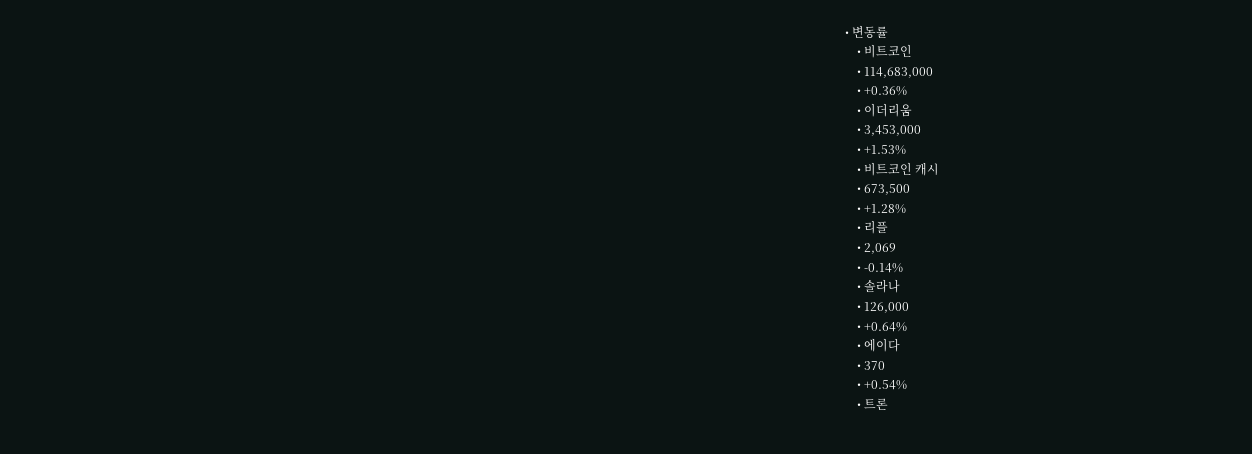• 변동률
    • 비트코인
    • 114,683,000
    • +0.36%
    • 이더리움
    • 3,453,000
    • +1.53%
    • 비트코인 캐시
    • 673,500
    • +1.28%
    • 리플
    • 2,069
    • -0.14%
    • 솔라나
    • 126,000
    • +0.64%
    • 에이다
    • 370
    • +0.54%
    • 트론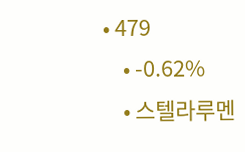• 479
    • -0.62%
    • 스텔라루멘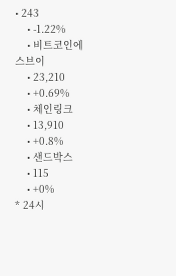• 243
    • -1.22%
    • 비트코인에스브이
    • 23,210
    • +0.69%
    • 체인링크
    • 13,910
    • +0.8%
    • 샌드박스
    • 115
    • +0%
* 24시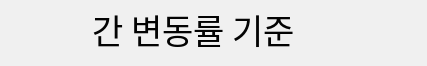간 변동률 기준